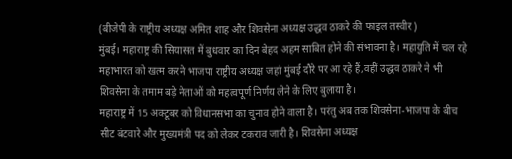(बीजेपी के राष्ट्रीय अध्यक्ष अमित शाह और शिवसेना अध्यक्ष उद्धव ठाकरे की फाइल तस्वीर)
मुंबई। महाराष्ट्र की सियासत में बुधवार का दिन बेहद अहम साबित होने की संभावना है। महायुति में चल रहे महाभारत को खत्म करने भाजपा राष्ट्रीय अध्यक्ष जहां मुंबई दौरे पर आ रहे हैं,वहीं उद्धव ठाकरे ने भी शिवसेना के तमाम बड़े नेताओं को महत्वपूर्ण निर्णय लेने के लिए बुलाया है।
महाराष्ट्र में 15 अक्टूबर को विधानसभा का चुनाव होने वाला है। परंतु अब तक शिवसेना-भाजपा के बीच सीट बंटवारे और मुख्यमंत्री पद को लेकर टकराव जारी है। शिवसेना अध्यक्ष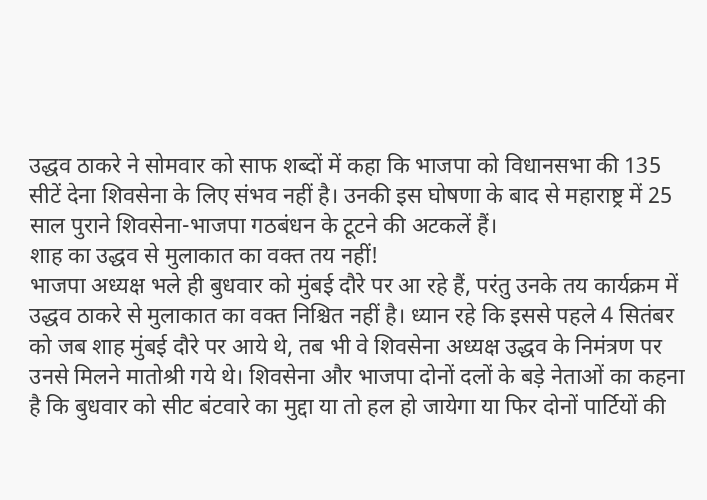उद्धव ठाकरे ने सोमवार को साफ शब्दों में कहा कि भाजपा को विधानसभा की 135 सीटें देना शिवसेना के लिए संभव नहीं है। उनकी इस घोषणा के बाद से महाराष्ट्र में 25 साल पुराने शिवसेना-भाजपा गठबंधन के टूटने की अटकलें हैं।
शाह का उद्धव से मुलाकात का वक्त तय नहीं!
भाजपा अध्यक्ष भले ही बुधवार को मुंबई दौरे पर आ रहे हैं, परंतु उनके तय कार्यक्रम में उद्धव ठाकरे से मुलाकात का वक्त निश्चित नहीं है। ध्यान रहे कि इससे पहले 4 सितंबर को जब शाह मुंबई दौरे पर आये थे, तब भी वे शिवसेना अध्यक्ष उद्धव के निमंत्रण पर उनसे मिलने मातोश्री गये थे। शिवसेना और भाजपा दोनों दलों के बड़े नेताओं का कहना है कि बुधवार को सीट बंटवारे का मुद्दा या तो हल हो जायेगा या फिर दोनों पार्टियों की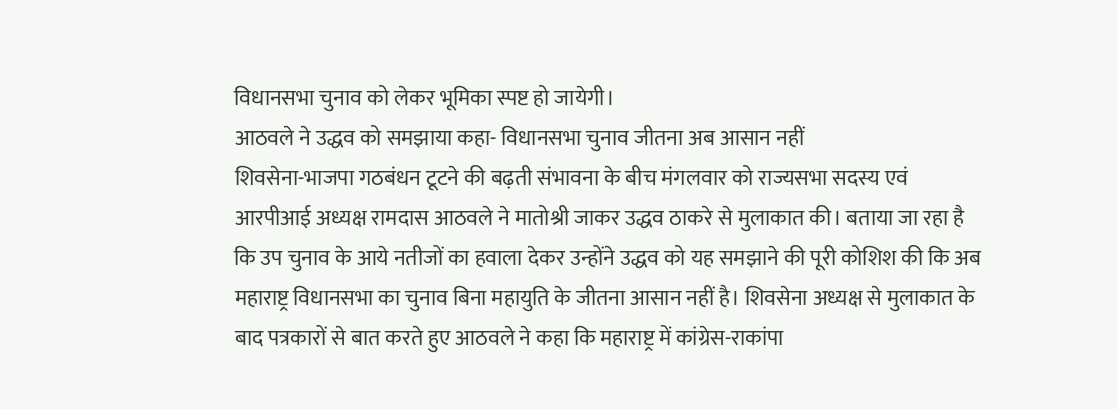विधानसभा चुनाव को लेकर भूमिका स्पष्ट हो जायेगी।
आठवले ने उद्धव को समझाया कहा- विधानसभा चुनाव जीतना अब आसान नहीं
शिवसेना-भाजपा गठबंधन टूटने की बढ़ती संभावना के बीच मंगलवार को राज्यसभा सदस्य एवं आरपीआई अध्यक्ष रामदास आठवले ने मातोश्री जाकर उद्धव ठाकरे से मुलाकात की। बताया जा रहा है कि उप चुनाव के आये नतीजों का हवाला देकर उन्होंने उद्धव को यह समझाने की पूरी कोशिश की कि अब महाराष्ट्र विधानसभा का चुनाव बिना महायुति के जीतना आसान नहीं है। शिवसेना अध्यक्ष से मुलाकात के बाद पत्रकारों से बात करते हुए आठवले ने कहा कि महाराष्ट्र में कांग्रेस-राकांपा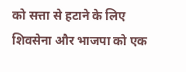को सत्ता से हटाने के लिए शिवसेना और भाजपा को एक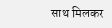साथ मिलकर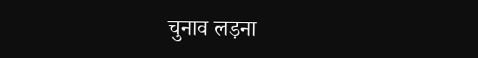चुनाव लड़ना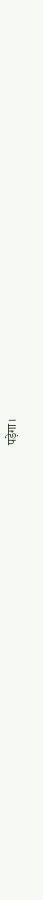पड़ेगा।